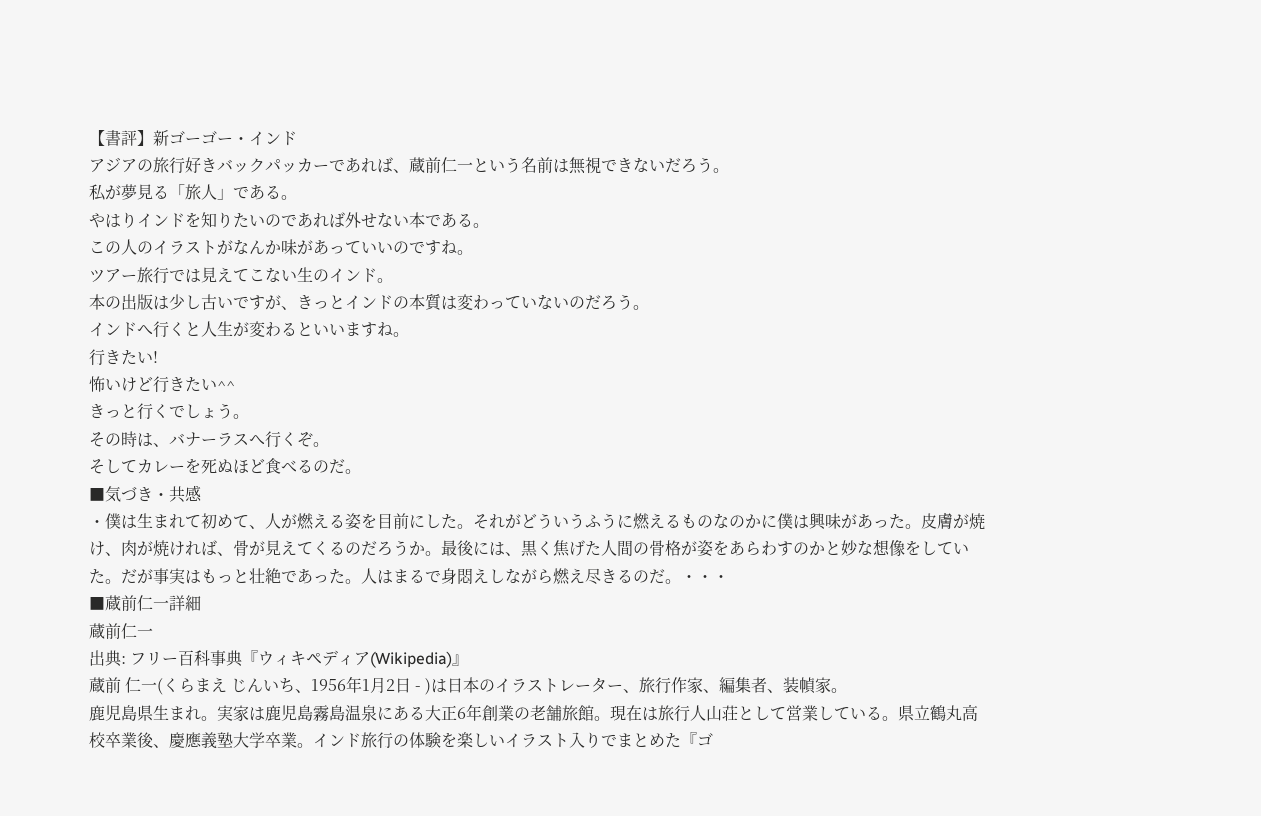【書評】新ゴーゴー・インド
アジアの旅行好きバックパッカーであれば、蔵前仁一という名前は無視できないだろう。
私が夢見る「旅人」である。
やはりインドを知りたいのであれば外せない本である。
この人のイラストがなんか味があっていいのですね。
ツアー旅行では見えてこない生のインド。
本の出版は少し古いですが、きっとインドの本質は変わっていないのだろう。
インドへ行くと人生が変わるといいますね。
行きたい!
怖いけど行きたい^^
きっと行くでしょう。
その時は、バナーラスへ行くぞ。
そしてカレーを死ぬほど食べるのだ。
■気づき・共感
・僕は生まれて初めて、人が燃える姿を目前にした。それがどういうふうに燃えるものなのかに僕は興味があった。皮膚が焼け、肉が焼ければ、骨が見えてくるのだろうか。最後には、黒く焦げた人間の骨格が姿をあらわすのかと妙な想像をしていた。だが事実はもっと壮絶であった。人はまるで身悶えしながら燃え尽きるのだ。・・・
■蔵前仁一詳細
蔵前仁一
出典: フリー百科事典『ウィキペディア(Wikipedia)』
蔵前 仁一(くらまえ じんいち、1956年1月2日 - )は日本のイラストレーター、旅行作家、編集者、装幀家。
鹿児島県生まれ。実家は鹿児島霧島温泉にある大正6年創業の老舗旅館。現在は旅行人山荘として営業している。県立鶴丸高校卒業後、慶應義塾大学卒業。インド旅行の体験を楽しいイラスト入りでまとめた『ゴ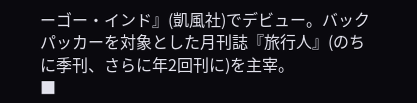ーゴー・インド』(凱風社)でデビュー。バックパッカーを対象とした月刊誌『旅行人』(のちに季刊、さらに年2回刊に)を主宰。
■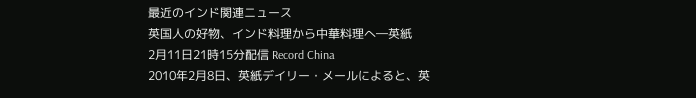最近のインド関連ニュース
英国人の好物、インド料理から中華料理へ―英紙
2月11日21時15分配信 Record China
2010年2月8日、英紙デイリー・メールによると、英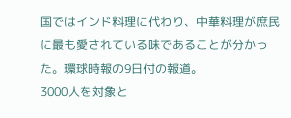国ではインド料理に代わり、中華料理が庶民に最も愛されている味であることが分かった。環球時報の9日付の報道。
3000人を対象と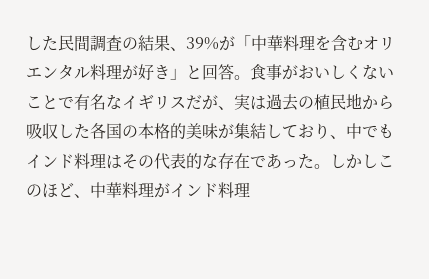した民間調査の結果、39%が「中華料理を含むオリエンタル料理が好き」と回答。食事がおいしくないことで有名なイギリスだが、実は過去の植民地から吸収した各国の本格的美味が集結しており、中でもインド料理はその代表的な存在であった。しかしこのほど、中華料理がインド料理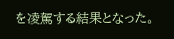を凌駕する結果となった。